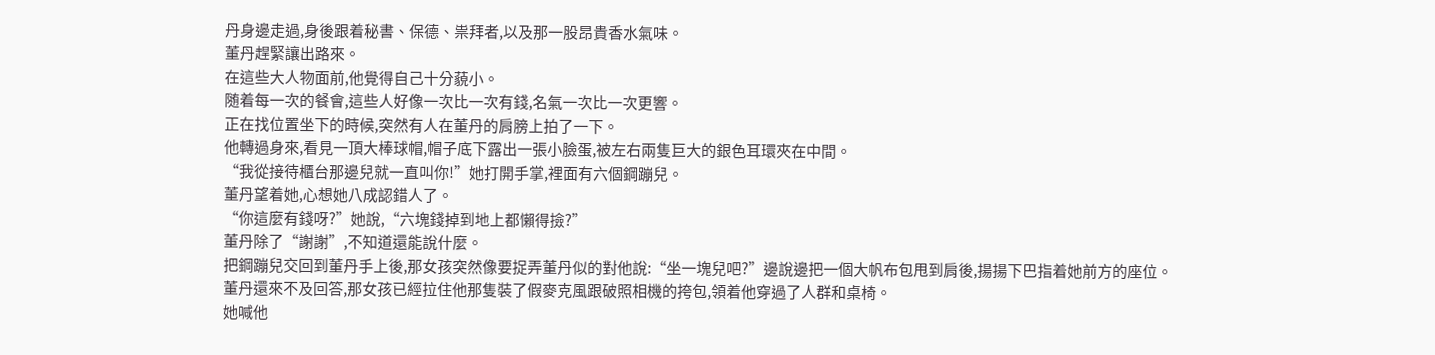丹身邊走過,身後跟着秘書、保德、祟拜者,以及那一股昂貴香水氣味。
董丹趕緊讓出路來。
在這些大人物面前,他覺得自己十分藐小。
随着每一次的餐會,這些人好像一次比一次有錢,名氣一次比一次更響。
正在找位置坐下的時候,突然有人在董丹的肩膀上拍了一下。
他轉過身來,看見一頂大棒球帽,帽子底下露出一張小臉蛋,被左右兩隻巨大的銀色耳環夾在中間。
“我從接待櫃台那邊兒就一直叫你!”她打開手掌,裡面有六個鋼蹦兒。
董丹望着她,心想她八成認錯人了。
“你這麼有錢呀?”她說,“六塊錢掉到地上都懶得撿?”
董丹除了“謝謝”,不知道還能說什麼。
把鋼蹦兒交回到董丹手上後,那女孩突然像要捉弄董丹似的對他說:“坐一塊兒吧?”邊說邊把一個大帆布包甩到肩後,揚揚下巴指着她前方的座位。
董丹還來不及回答,那女孩已經拉住他那隻裝了假麥克風跟破照相機的挎包,領着他穿過了人群和桌椅。
她喊他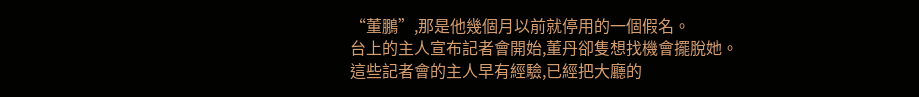“董鵬”,那是他幾個月以前就停用的一個假名。
台上的主人宣布記者會開始,董丹卻隻想找機會擺脫她。
這些記者會的主人早有經驗,已經把大廳的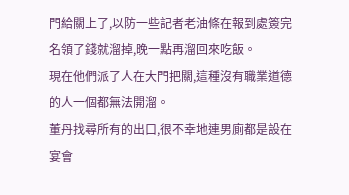門給關上了,以防一些記者老油條在報到處簽完名領了錢就溜掉,晚一點再溜回來吃飯。
現在他們派了人在大門把關,這種沒有職業道德的人一個都無法開溜。
董丹找尋所有的出口,很不幸地連男廁都是設在宴會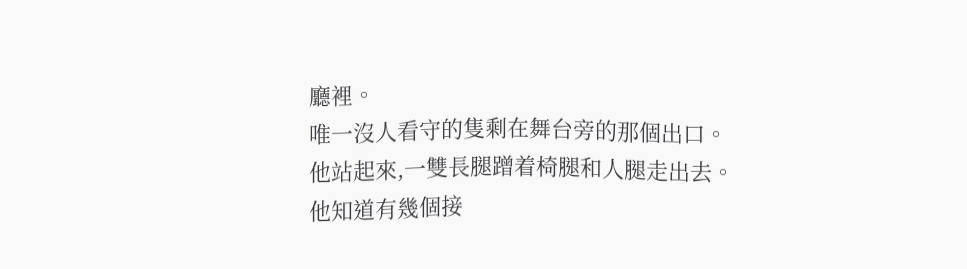廳裡。
唯一沒人看守的隻剩在舞台旁的那個出口。
他站起來,一雙長腿蹭着椅腿和人腿走出去。
他知道有幾個接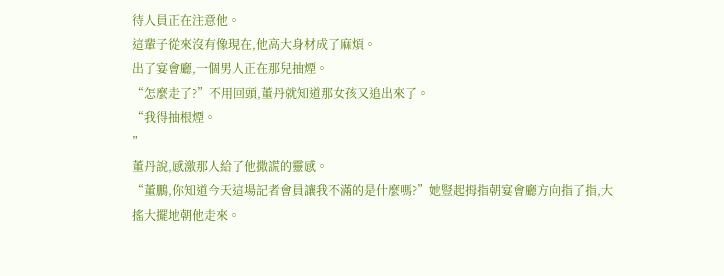待人員正在注意他。
這輩子從來沒有像現在,他高大身材成了麻煩。
出了宴會廳,一個男人正在那兒抽煙。
“怎麼走了?”不用回頭,董丹就知道那女孩又追出來了。
“我得抽根煙。
”
董丹說,感激那人給了他撒謊的靈感。
“董鵬,你知道今天這場記者會員讓我不滿的是什麼嗎?”她豎起拇指朝宴會廳方向指了指,大搖大擺地朝他走來。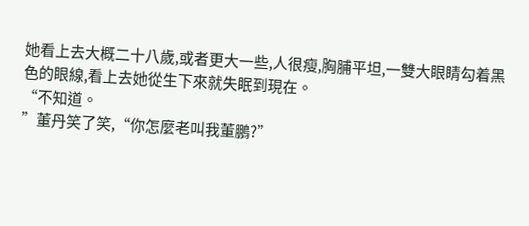她看上去大概二十八歲,或者更大一些,人很瘦,胸脯平坦,一雙大眼睛勾着黑色的眼線,看上去她從生下來就失眠到現在。
“不知道。
”董丹笑了笑,“你怎麼老叫我董鵬?”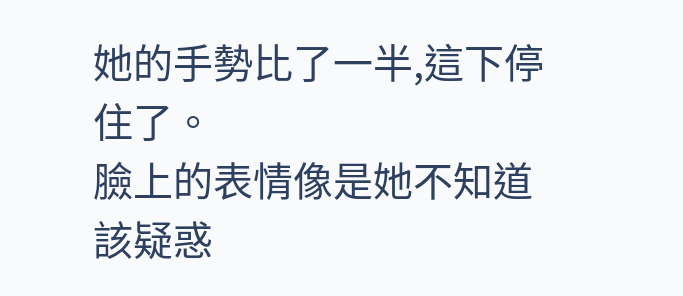她的手勢比了一半,這下停住了。
臉上的表情像是她不知道該疑惑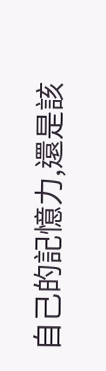自己的記憶力,還是該